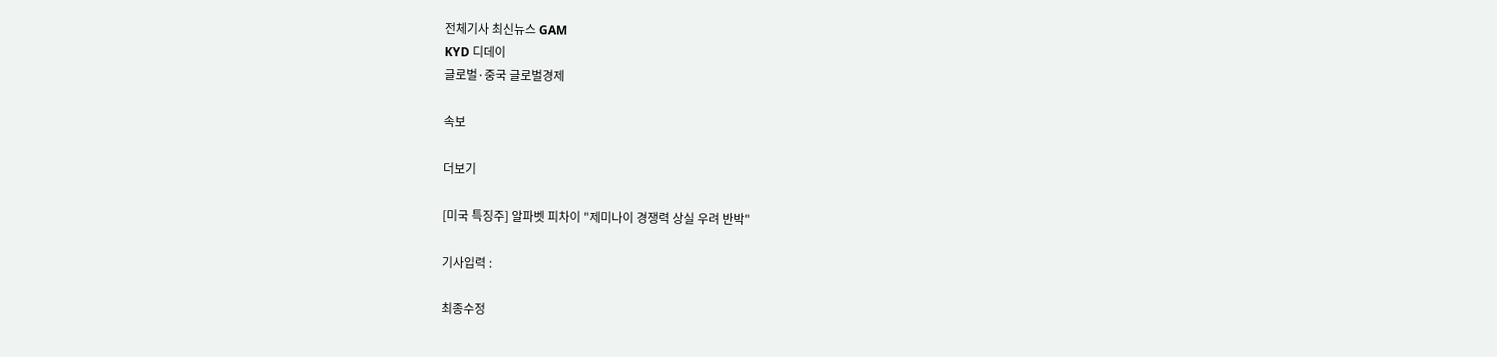전체기사 최신뉴스 GAM
KYD 디데이
글로벌·중국 글로벌경제

속보

더보기

[미국 특징주] 알파벳 피차이 "제미나이 경쟁력 상실 우려 반박"

기사입력 :

최종수정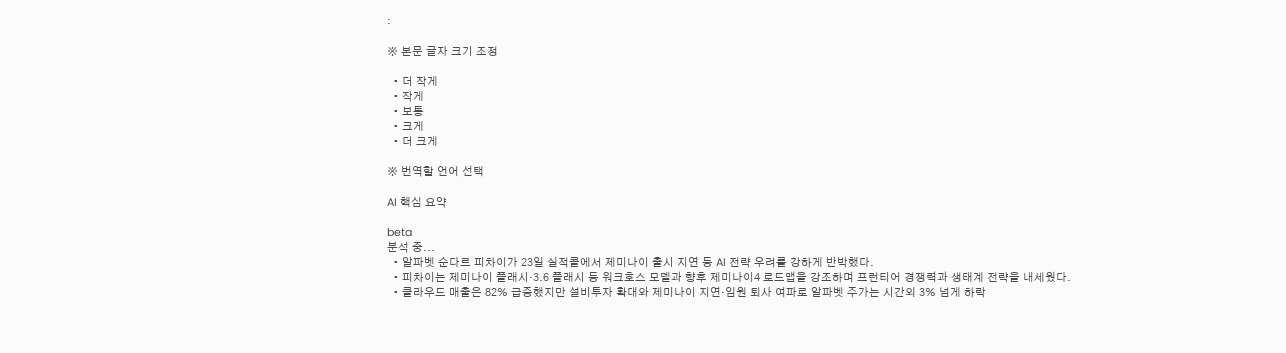:

※ 본문 글자 크기 조정

  • 더 작게
  • 작게
  • 보통
  • 크게
  • 더 크게

※ 번역할 언어 선택

AI 핵심 요약

beta
분석 중...
  • 알파벳 순다르 피차이가 23일 실적콜에서 제미나이 출시 지연 등 AI 전략 우려를 강하게 반박했다.
  • 피차이는 제미나이 플래시·3.6 플래시 등 워크호스 모델과 향후 제미나이4 로드맵을 강조하며 프런티어 경쟁력과 생태계 전략을 내세웠다.
  • 클라우드 매출은 82% 급증했지만 설비투자 확대와 제미나이 지연·임원 퇴사 여파로 알파벳 주가는 시간외 3% 넘게 하락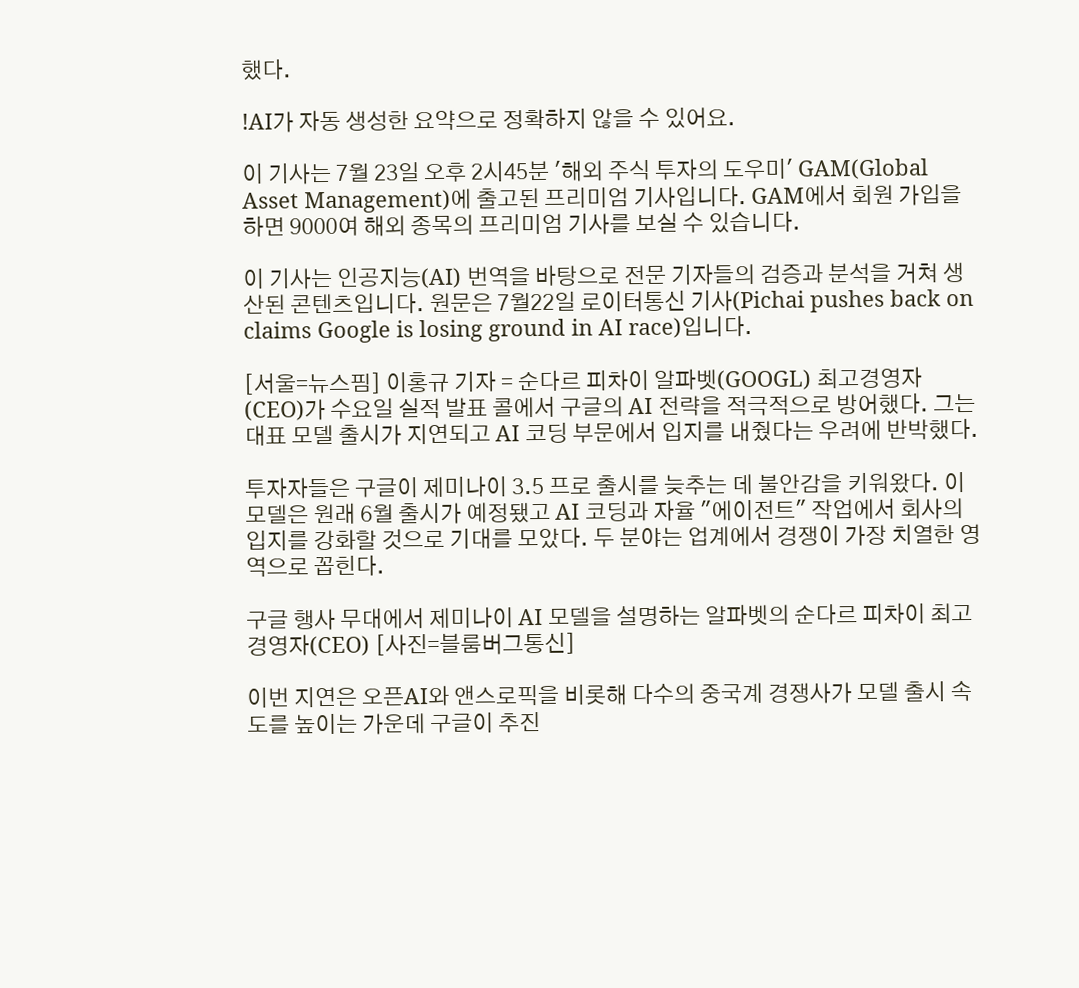했다.

!AI가 자동 생성한 요약으로 정확하지 않을 수 있어요.

이 기사는 7월 23일 오후 2시45분 '해외 주식 투자의 도우미' GAM(Global Asset Management)에 출고된 프리미엄 기사입니다. GAM에서 회원 가입을 하면 9000여 해외 종목의 프리미엄 기사를 보실 수 있습니다.

이 기사는 인공지능(AI) 번역을 바탕으로 전문 기자들의 검증과 분석을 거쳐 생산된 콘텐츠입니다. 원문은 7월22일 로이터통신 기사(Pichai pushes back on claims Google is losing ground in AI race)입니다.

[서울=뉴스핌] 이홍규 기자 = 순다르 피차이 알파벳(GOOGL) 최고경영자(CEO)가 수요일 실적 발표 콜에서 구글의 AI 전략을 적극적으로 방어했다. 그는 대표 모델 출시가 지연되고 AI 코딩 부문에서 입지를 내줬다는 우려에 반박했다.

투자자들은 구글이 제미나이 3.5 프로 출시를 늦추는 데 불안감을 키워왔다. 이 모델은 원래 6월 출시가 예정됐고 AI 코딩과 자율 "에이전트" 작업에서 회사의 입지를 강화할 것으로 기대를 모았다. 두 분야는 업계에서 경쟁이 가장 치열한 영역으로 꼽힌다.

구글 행사 무대에서 제미나이 AI 모델을 설명하는 알파벳의 순다르 피차이 최고경영자(CEO) [사진=블룸버그통신]

이번 지연은 오픈AI와 앤스로픽을 비롯해 다수의 중국계 경쟁사가 모델 출시 속도를 높이는 가운데 구글이 추진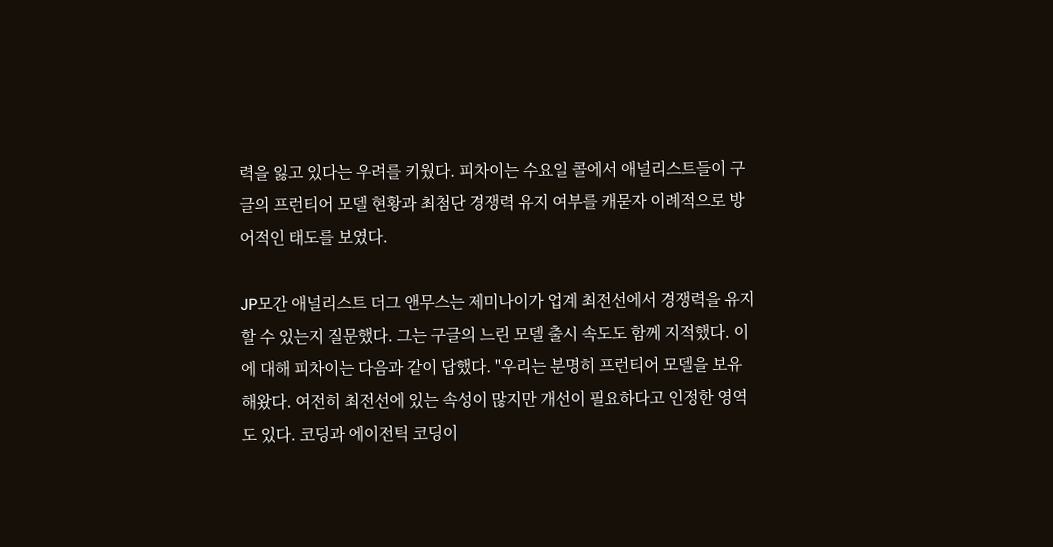력을 잃고 있다는 우려를 키웠다. 피차이는 수요일 콜에서 애널리스트들이 구글의 프런티어 모델 현황과 최첨단 경쟁력 유지 여부를 캐묻자 이례적으로 방어적인 태도를 보였다.

JP모간 애널리스트 더그 앤무스는 제미나이가 업계 최전선에서 경쟁력을 유지할 수 있는지 질문했다. 그는 구글의 느린 모델 출시 속도도 함께 지적했다. 이에 대해 피차이는 다음과 같이 답했다. "우리는 분명히 프런티어 모델을 보유해왔다. 여전히 최전선에 있는 속성이 많지만 개선이 필요하다고 인정한 영역도 있다. 코딩과 에이전틱 코딩이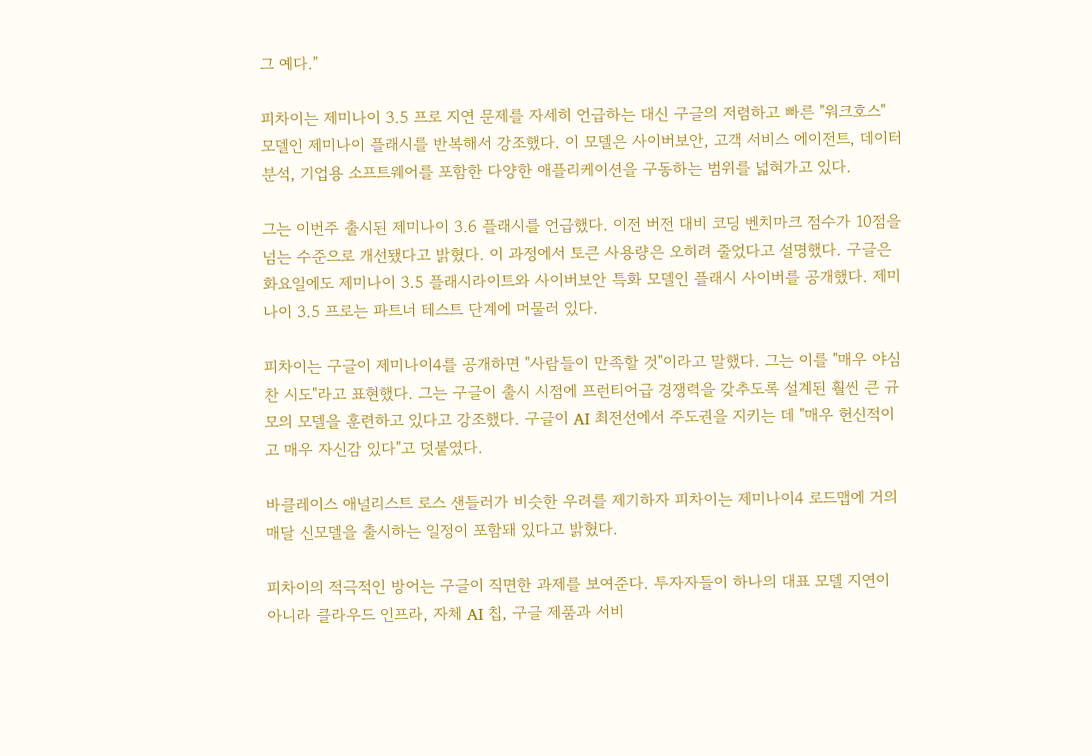그 예다."

피차이는 제미나이 3.5 프로 지연 문제를 자세히 언급하는 대신 구글의 저렴하고 빠른 "워크호스" 모델인 제미나이 플래시를 반복해서 강조했다. 이 모델은 사이버보안, 고객 서비스 에이전트, 데이터 분석, 기업용 소프트웨어를 포함한 다양한 애플리케이션을 구동하는 범위를 넓혀가고 있다.

그는 이번주 출시된 제미나이 3.6 플래시를 언급했다. 이전 버전 대비 코딩 벤치마크 점수가 10점을 넘는 수준으로 개선됐다고 밝혔다. 이 과정에서 토큰 사용량은 오히려 줄었다고 설명했다. 구글은 화요일에도 제미나이 3.5 플래시라이트와 사이버보안 특화 모델인 플래시 사이버를 공개했다. 제미나이 3.5 프로는 파트너 테스트 단계에 머물러 있다.

피차이는 구글이 제미나이4를 공개하면 "사람들이 만족할 것"이라고 말했다. 그는 이를 "매우 야심찬 시도"라고 표현했다. 그는 구글이 출시 시점에 프런티어급 경쟁력을 갖추도록 설계된 훨씬 큰 규모의 모델을 훈련하고 있다고 강조했다. 구글이 AI 최전선에서 주도권을 지키는 데 "매우 헌신적이고 매우 자신감 있다"고 덧붙였다.

바클레이스 애널리스트 로스 샌들러가 비슷한 우려를 제기하자 피차이는 제미나이4 로드맵에 거의 매달 신모델을 출시하는 일정이 포함돼 있다고 밝혔다.

피차이의 적극적인 방어는 구글이 직면한 과제를 보여준다. 투자자들이 하나의 대표 모델 지연이 아니라 클라우드 인프라, 자체 AI 칩, 구글 제품과 서비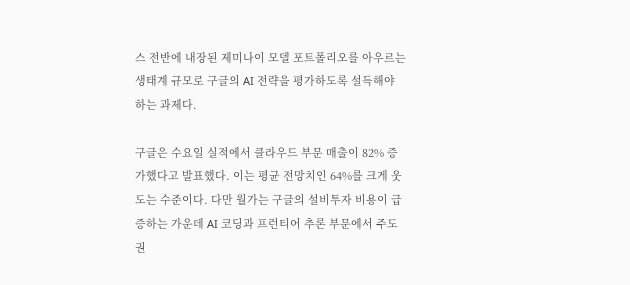스 전반에 내장된 제미나이 모델 포트폴리오를 아우르는 생태계 규모로 구글의 AI 전략을 평가하도록 설득해야 하는 과제다.

구글은 수요일 실적에서 클라우드 부문 매출이 82% 증가했다고 발표했다. 이는 평균 전망치인 64%를 크게 웃도는 수준이다. 다만 월가는 구글의 설비투자 비용이 급증하는 가운데 AI 코딩과 프런티어 추론 부문에서 주도권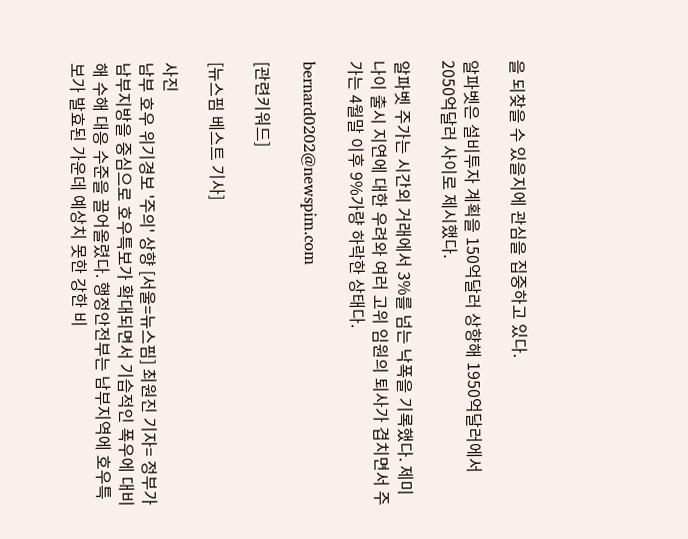을 되찾을 수 있을지에 관심을 집중하고 있다.

알파벳은 설비투자 계획을 150억달러 상향해 1950억달러에서 2050억달러 사이로 제시했다.

알파벳 주가는 시간외 거래에서 3%를 넘는 낙폭을 기록했다. 제미나이 출시 지연에 대한 우려와 여러 고위 임원의 퇴사가 겹치면서 주가는 4월말 이후 9%가량 하락한 상태다.

bernard0202@newspim.com

[관련키워드]

[뉴스핌 베스트 기사]

사진
남부 호우 위기경보 '주의' 상향 [서울=뉴스핌] 최원진 기자= 정부가 남부지방을 중심으로 호우특보가 확대되면서 기습적인 폭우에 대비해 수해 대응 수준을 끌어올렸다. 행정안전부는 남부지역에 호우특보가 발효된 가운데 예상치 못한 강한 비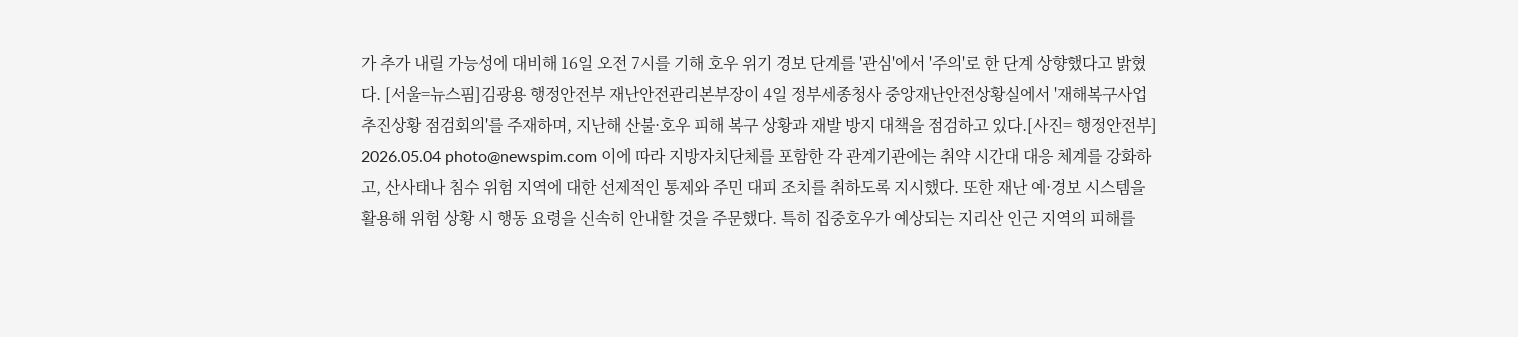가 추가 내릴 가능성에 대비해 16일 오전 7시를 기해 호우 위기 경보 단계를 '관심'에서 '주의'로 한 단계 상향했다고 밝혔다. [서울=뉴스핌]김광용 행정안전부 재난안전관리본부장이 4일 정부세종청사 중앙재난안전상황실에서 '재해복구사업 추진상황 점검회의'를 주재하며, 지난해 산불·호우 피해 복구 상황과 재발 방지 대책을 점검하고 있다.[사진= 행정안전부] 2026.05.04 photo@newspim.com 이에 따라 지방자치단체를 포함한 각 관계기관에는 취약 시간대 대응 체계를 강화하고, 산사태나 침수 위험 지역에 대한 선제적인 통제와 주민 대피 조치를 취하도록 지시했다. 또한 재난 예·경보 시스템을 활용해 위험 상황 시 행동 요령을 신속히 안내할 것을 주문했다. 특히 집중호우가 예상되는 지리산 인근 지역의 피해를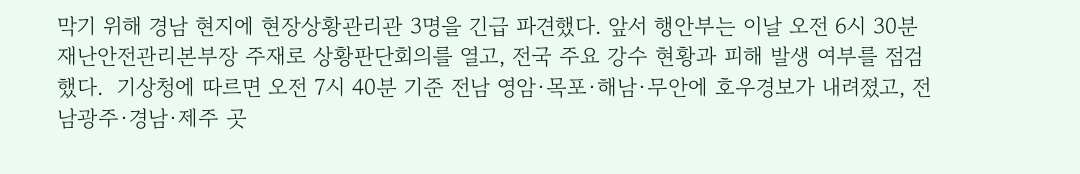막기 위해 경남 현지에 현장상황관리관 3명을 긴급 파견했다. 앞서 행안부는 이날 오전 6시 30분 재난안전관리본부장 주재로 상황판단회의를 열고, 전국 주요 강수 현황과 피해 발생 여부를 점검했다.  기상청에 따르면 오전 7시 40분 기준 전남 영암·목포·해남·무안에 호우경보가 내려졌고, 전남광주·경남·제주 곳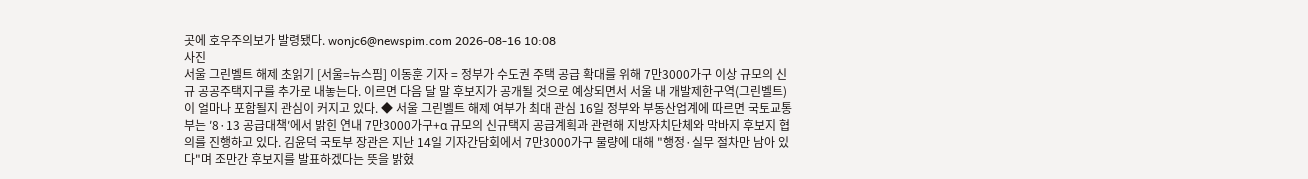곳에 호우주의보가 발령됐다. wonjc6@newspim.com 2026-08-16 10:08
사진
서울 그린벨트 해제 초읽기 [서울=뉴스핌] 이동훈 기자 = 정부가 수도권 주택 공급 확대를 위해 7만3000가구 이상 규모의 신규 공공주택지구를 추가로 내놓는다. 이르면 다음 달 말 후보지가 공개될 것으로 예상되면서 서울 내 개발제한구역(그린벨트)이 얼마나 포함될지 관심이 커지고 있다. ◆ 서울 그린벨트 해제 여부가 최대 관심 16일 정부와 부동산업계에 따르면 국토교통부는 ′8·13 공급대책′에서 밝힌 연내 7만3000가구+α 규모의 신규택지 공급계획과 관련해 지방자치단체와 막바지 후보지 협의를 진행하고 있다. 김윤덕 국토부 장관은 지난 14일 기자간담회에서 7만3000가구 물량에 대해 "행정·실무 절차만 남아 있다"며 조만간 후보지를 발표하겠다는 뜻을 밝혔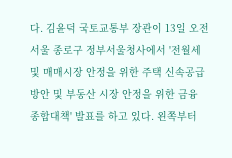다. 김윤덕 국토교통부 장관이 13일 오전 서울 종로구 정부서울청사에서 '전월세 및 매매시장 안정을 위한 주택 신속공급 방안 및 부동산 시장 안정을 위한 금융 종합대책' 발표를 하고 있다. 왼쪽부터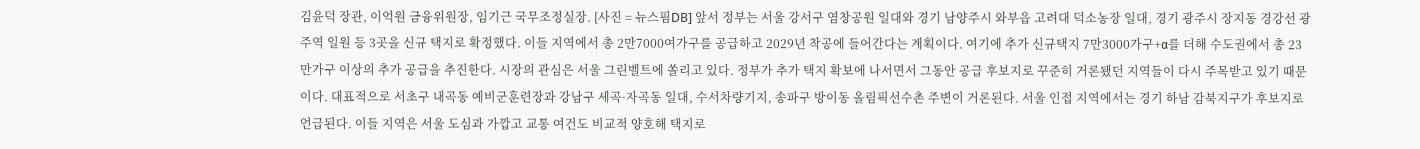김윤덕 장관, 이억원 금융위원장, 임기근 국무조정실장. [사진 = 뉴스핌DB] 앞서 정부는 서울 강서구 염창공원 일대와 경기 남양주시 와부읍 고려대 덕소농장 일대, 경기 광주시 장지동 경강선 광주역 일원 등 3곳을 신규 택지로 확정했다. 이들 지역에서 총 2만7000여가구를 공급하고 2029년 착공에 들어간다는 계획이다. 여기에 추가 신규택지 7만3000가구+α를 더해 수도권에서 총 23만가구 이상의 추가 공급을 추진한다. 시장의 관심은 서울 그린벨트에 쏠리고 있다. 정부가 추가 택지 확보에 나서면서 그동안 공급 후보지로 꾸준히 거론됐던 지역들이 다시 주목받고 있기 때문이다. 대표적으로 서초구 내곡동 예비군훈련장과 강남구 세곡·자곡동 일대, 수서차량기지, 송파구 방이동 올림픽선수촌 주변이 거론된다. 서울 인접 지역에서는 경기 하남 감북지구가 후보지로 언급된다. 이들 지역은 서울 도심과 가깝고 교통 여건도 비교적 양호해 택지로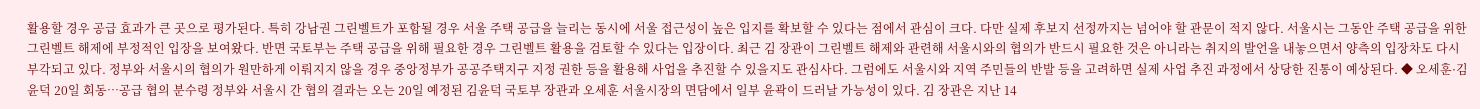활용할 경우 공급 효과가 큰 곳으로 평가된다. 특히 강남권 그린벨트가 포함될 경우 서울 주택 공급을 늘리는 동시에 서울 접근성이 높은 입지를 확보할 수 있다는 점에서 관심이 크다. 다만 실제 후보지 선정까지는 넘어야 할 관문이 적지 않다. 서울시는 그동안 주택 공급을 위한 그린벨트 해제에 부정적인 입장을 보여왔다. 반면 국토부는 주택 공급을 위해 필요한 경우 그린벨트 활용을 검토할 수 있다는 입장이다. 최근 김 장관이 그린벨트 해제와 관련해 서울시와의 협의가 반드시 필요한 것은 아니라는 취지의 발언을 내놓으면서 양측의 입장차도 다시 부각되고 있다. 정부와 서울시의 협의가 원만하게 이뤄지지 않을 경우 중앙정부가 공공주택지구 지정 권한 등을 활용해 사업을 추진할 수 있을지도 관심사다. 그럼에도 서울시와 지역 주민들의 반발 등을 고려하면 실제 사업 추진 과정에서 상당한 진통이 예상된다. ◆ 오세훈·김윤덕 20일 회동…공급 협의 분수령 정부와 서울시 간 협의 결과는 오는 20일 예정된 김윤덕 국토부 장관과 오세훈 서울시장의 면담에서 일부 윤곽이 드러날 가능성이 있다. 김 장관은 지난 14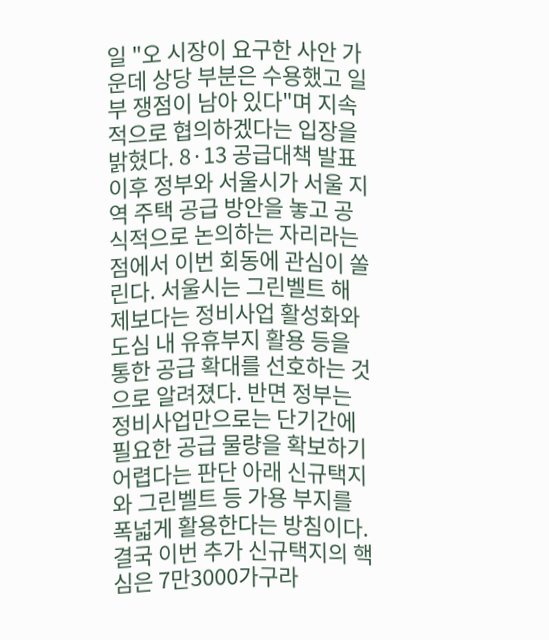일 "오 시장이 요구한 사안 가운데 상당 부분은 수용했고 일부 쟁점이 남아 있다"며 지속적으로 협의하겠다는 입장을 밝혔다. 8·13 공급대책 발표 이후 정부와 서울시가 서울 지역 주택 공급 방안을 놓고 공식적으로 논의하는 자리라는 점에서 이번 회동에 관심이 쏠린다. 서울시는 그린벨트 해제보다는 정비사업 활성화와 도심 내 유휴부지 활용 등을 통한 공급 확대를 선호하는 것으로 알려졌다. 반면 정부는 정비사업만으로는 단기간에 필요한 공급 물량을 확보하기 어렵다는 판단 아래 신규택지와 그린벨트 등 가용 부지를 폭넓게 활용한다는 방침이다. 결국 이번 추가 신규택지의 핵심은 7만3000가구라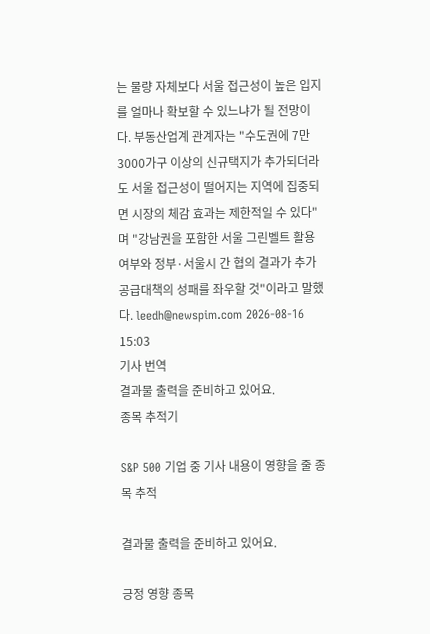는 물량 자체보다 서울 접근성이 높은 입지를 얼마나 확보할 수 있느냐가 될 전망이다. 부동산업계 관계자는 "수도권에 7만3000가구 이상의 신규택지가 추가되더라도 서울 접근성이 떨어지는 지역에 집중되면 시장의 체감 효과는 제한적일 수 있다"며 "강남권을 포함한 서울 그린벨트 활용 여부와 정부·서울시 간 협의 결과가 추가 공급대책의 성패를 좌우할 것"이라고 말했다. leedh@newspim.com 2026-08-16 15:03
기사 번역
결과물 출력을 준비하고 있어요.
종목 추적기

S&P 500 기업 중 기사 내용이 영향을 줄 종목 추적

결과물 출력을 준비하고 있어요.

긍정 영향 종목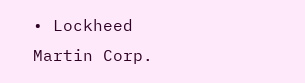• Lockheed Martin Corp.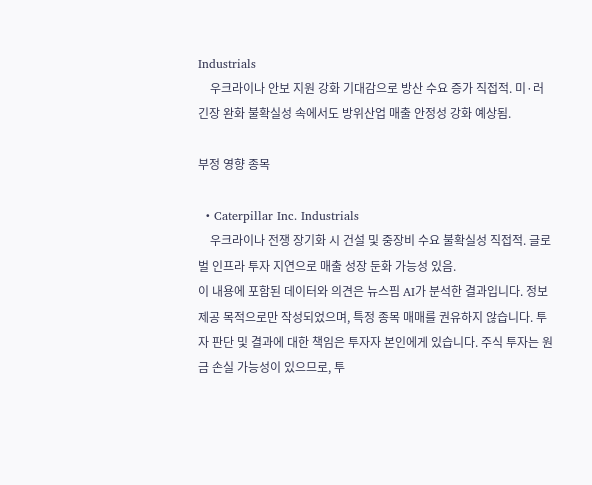Industrials
    우크라이나 안보 지원 강화 기대감으로 방산 수요 증가 직접적. 미·러 긴장 완화 불확실성 속에서도 방위산업 매출 안정성 강화 예상됨.

부정 영향 종목

  • Caterpillar Inc. Industrials
    우크라이나 전쟁 장기화 시 건설 및 중장비 수요 불확실성 직접적. 글로벌 인프라 투자 지연으로 매출 성장 둔화 가능성 있음.
이 내용에 포함된 데이터와 의견은 뉴스핌 AI가 분석한 결과입니다. 정보 제공 목적으로만 작성되었으며, 특정 종목 매매를 권유하지 않습니다. 투자 판단 및 결과에 대한 책임은 투자자 본인에게 있습니다. 주식 투자는 원금 손실 가능성이 있으므로, 투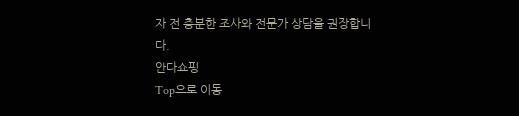자 전 충분한 조사와 전문가 상담을 권장합니다.
안다쇼핑
Top으로 이동